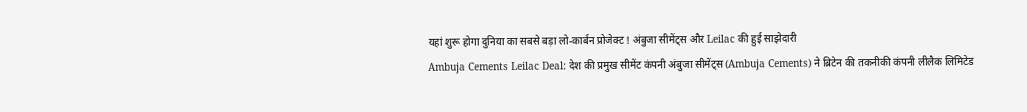यहां शुरू होगा दुनिया का सबसे बड़ा लो-कार्बन प्रोजेक्ट ! अंबुजा सीमेंट्स और Leilac की हुई साझेदारी
Ambuja Cements Leilac Deal: देश की प्रमुख सीमेंट कंपनी अंबुजा सीमेंट्स (Ambuja Cements) ने ब्रिटेन की तकनीकी कंपनी लीलैक लिमिटेड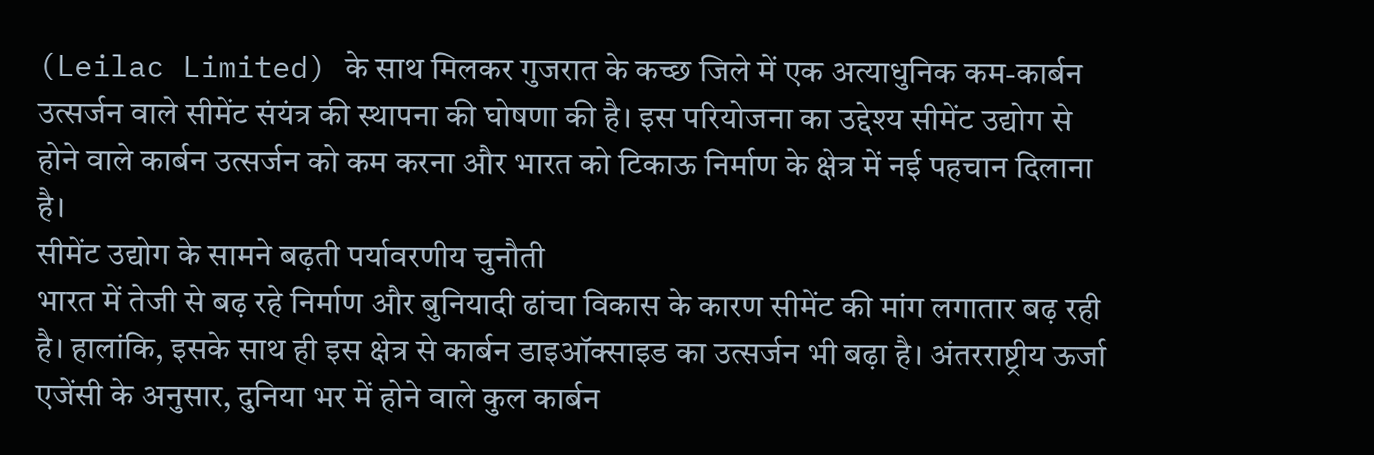(Leilac Limited) के साथ मिलकर गुजरात के कच्छ जिले में एक अत्याधुनिक कम-कार्बन उत्सर्जन वाले सीमेंट संयंत्र की स्थापना की घोषणा की है। इस परियोजना का उद्देश्य सीमेंट उद्योग से होने वाले कार्बन उत्सर्जन को कम करना और भारत को टिकाऊ निर्माण के क्षेत्र में नई पहचान दिलाना है।
सीमेंट उद्योग के सामने बढ़ती पर्यावरणीय चुनौती
भारत में तेजी से बढ़ रहे निर्माण और बुनियादी ढांचा विकास के कारण सीमेंट की मांग लगातार बढ़ रही है। हालांकि, इसके साथ ही इस क्षेत्र से कार्बन डाइऑक्साइड का उत्सर्जन भी बढ़ा है। अंतरराष्ट्रीय ऊर्जा एजेंसी के अनुसार, दुनिया भर में होने वाले कुल कार्बन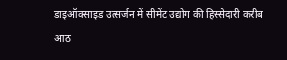डाइऑक्साइड उत्सर्जन में सीमेंट उद्योग की हिस्सेदारी करीब आठ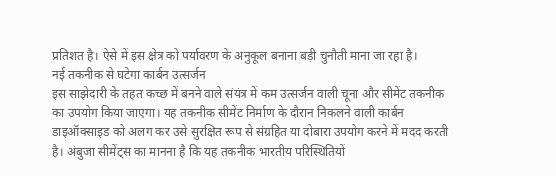प्रतिशत है। ऐसे में इस क्षेत्र को पर्यावरण के अनुकूल बनाना बड़ी चुनौती माना जा रहा है।
नई तकनीक से घटेगा कार्बन उत्सर्जन
इस साझेदारी के तहत कच्छ में बनने वाले संयंत्र में कम उत्सर्जन वाली चूना और सीमेंट तकनीक का उपयोग किया जाएगा। यह तकनीक सीमेंट निर्माण के दौरान निकलने वाली कार्बन डाइऑक्साइड को अलग कर उसे सुरक्षित रूप से संग्रहित या दोबारा उपयोग करने में मदद करती है। अंबुजा सीमेंट्स का मानना है कि यह तकनीक भारतीय परिस्थितियों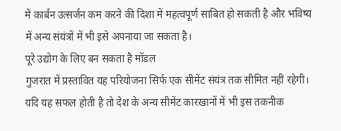में कार्बन उत्सर्जन कम करने की दिशा में महत्वपूर्ण साबित हो सकती है और भविष्य में अन्य संयंत्रों में भी इसे अपनाया जा सकता है।
पूरे उद्योग के लिए बन सकता है मॉडल
गुजरात में प्रस्तावित यह परियोजना सिर्फ एक सीमेंट संयंत्र तक सीमित नहीं रहेगी। यदि यह सफल होती है तो देश के अन्य सीमेंट कारखानों में भी इस तकनीक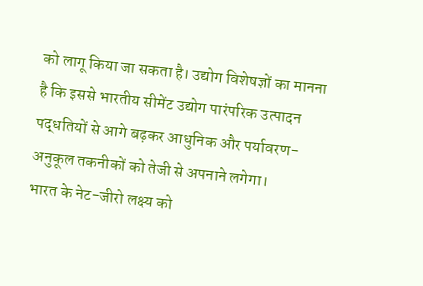को लागू किया जा सकता है। उद्योग विशेषज्ञों का मानना है कि इससे भारतीय सीमेंट उद्योग पारंपरिक उत्पादन पद्धतियों से आगे बढ़कर आधुनिक और पर्यावरण-अनुकूल तकनीकों को तेजी से अपनाने लगेगा।
भारत के नेट-जीरो लक्ष्य को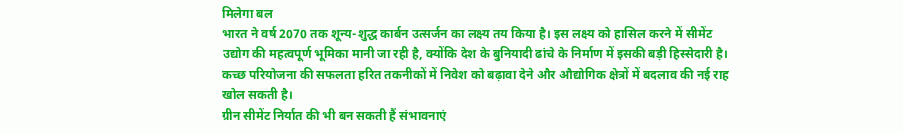मिलेगा बल
भारत ने वर्ष 2070 तक शून्य-शुद्ध कार्बन उत्सर्जन का लक्ष्य तय किया है। इस लक्ष्य को हासिल करने में सीमेंट उद्योग की महत्वपूर्ण भूमिका मानी जा रही है, क्योंकि देश के बुनियादी ढांचे के निर्माण में इसकी बड़ी हिस्सेदारी है। कच्छ परियोजना की सफलता हरित तकनीकों में निवेश को बढ़ावा देने और औद्योगिक क्षेत्रों में बदलाव की नई राह खोल सकती है।
ग्रीन सीमेंट निर्यात की भी बन सकती हैं संभावनाएं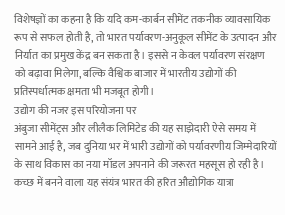विशेषज्ञों का कहना है कि यदि कम-कार्बन सीमेंट तकनीक व्यावसायिक रूप से सफल होती है, तो भारत पर्यावरण-अनुकूल सीमेंट के उत्पादन और निर्यात का प्रमुख केंद्र बन सकता है। इससे न केवल पर्यावरण संरक्षण को बढ़ावा मिलेगा, बल्कि वैश्विक बाजार में भारतीय उद्योगों की प्रतिस्पर्धात्मक क्षमता भी मजबूत होगी।
उद्योग की नजर इस परियोजना पर
अंबुजा सीमेंट्स और लीलैक लिमिटेड की यह साझेदारी ऐसे समय में सामने आई है, जब दुनिया भर में भारी उद्योगों को पर्यावरणीय जिम्मेदारियों के साथ विकास का नया मॉडल अपनाने की जरूरत महसूस हो रही है। कच्छ में बनने वाला यह संयंत्र भारत की हरित औद्योगिक यात्रा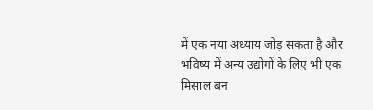में एक नया अध्याय जोड़ सकता है और भविष्य में अन्य उद्योगों के लिए भी एक मिसाल बन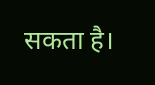सकता है।